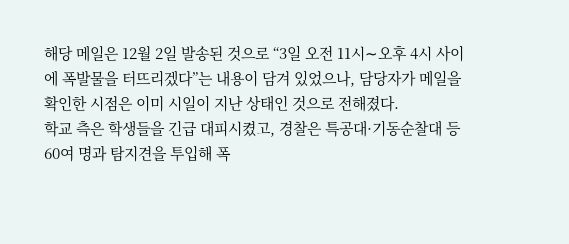해당 메일은 12월 2일 발송된 것으로 “3일 오전 11시∼오후 4시 사이에 폭발물을 터뜨리겠다”는 내용이 담겨 있었으나, 담당자가 메일을 확인한 시점은 이미 시일이 지난 상태인 것으로 전해졌다.
학교 측은 학생들을 긴급 대피시켰고, 경찰은 특공대·기동순찰대 등 60여 명과 탐지견을 투입해 폭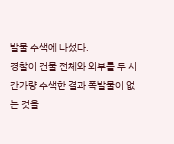발물 수색에 나섰다.
경찰이 건물 전체와 외부를 두 시간가량 수색한 결과 폭발물이 없는 것을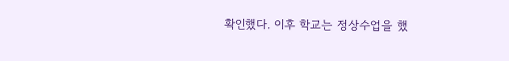확인했다. 이후 학교는 정상수업을 했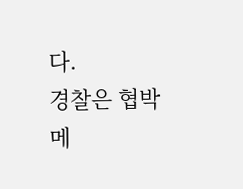다.
경찰은 협박 메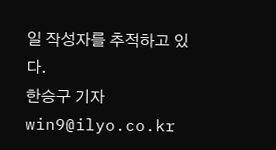일 작성자를 추적하고 있다.
한승구 기자 win9@ilyo.co.kr